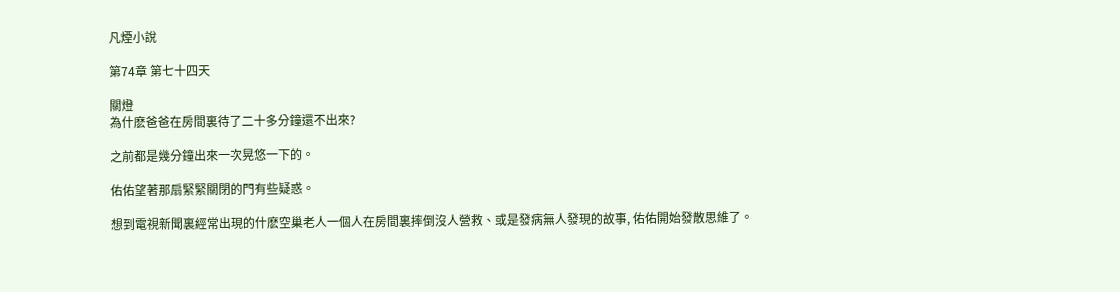凡煙小說

第74章 第七十四天

關燈
為什麽爸爸在房間裏待了二十多分鐘還不出來?

之前都是幾分鐘出來一次晃悠一下的。

佑佑望著那扇緊緊關閉的門有些疑惑。

想到電視新聞裏經常出現的什麽空巢老人一個人在房間裏摔倒沒人營救、或是發病無人發現的故事, 佑佑開始發散思維了。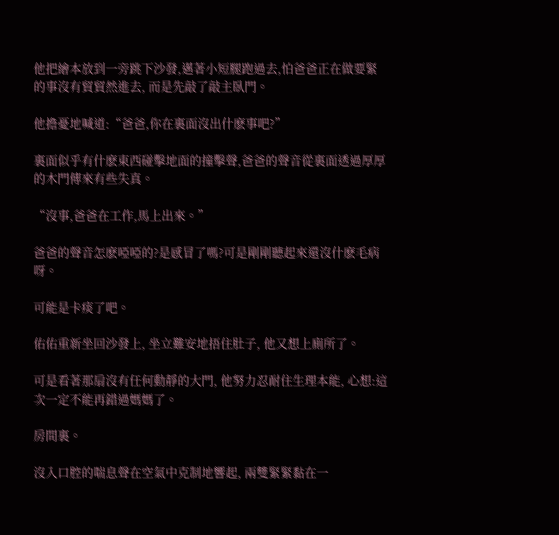他把繪本放到一旁跳下沙發,邁著小短腿跑過去,怕爸爸正在做要緊的事沒有貿貿然進去, 而是先敲了敲主臥門。

他擔憂地喊道:“爸爸,你在裏面沒出什麽事吧?”

裏面似乎有什麽東西碰擊地面的撞擊聲,爸爸的聲音從裏面透過厚厚的木門傳來有些失真。

“沒事,爸爸在工作,馬上出來。”

爸爸的聲音怎麽啞啞的?是感冒了嗎?可是剛剛聽起來還沒什麽毛病呀。

可能是卡痰了吧。

佑佑重新坐回沙發上, 坐立難安地捂住肚子, 他又想上廁所了。

可是看著那扇沒有任何動靜的大門, 他努力忍耐住生理本能, 心想:這次一定不能再錯過媽媽了。

房間裏。

沒入口腔的喘息聲在空氣中克制地響起, 兩雙緊緊黏在一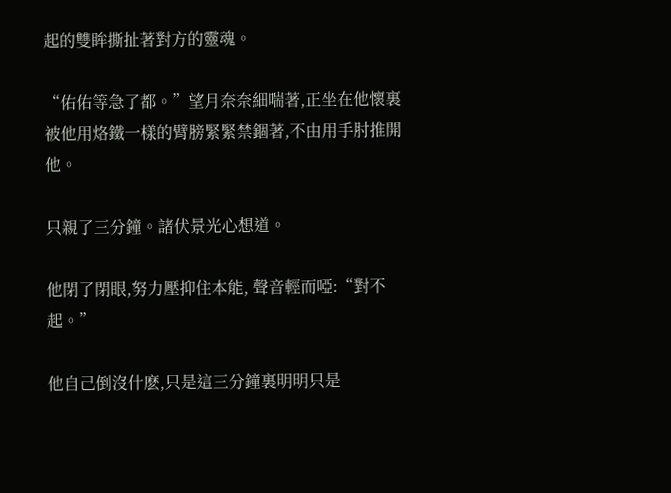起的雙眸撕扯著對方的靈魂。

“佑佑等急了都。”望月奈奈細喘著,正坐在他懷裏被他用烙鐵一樣的臂膀緊緊禁錮著,不由用手肘推開他。

只親了三分鐘。諸伏景光心想道。

他閉了閉眼,努力壓抑住本能, 聲音輕而啞:“對不起。”

他自己倒沒什麽,只是這三分鐘裏明明只是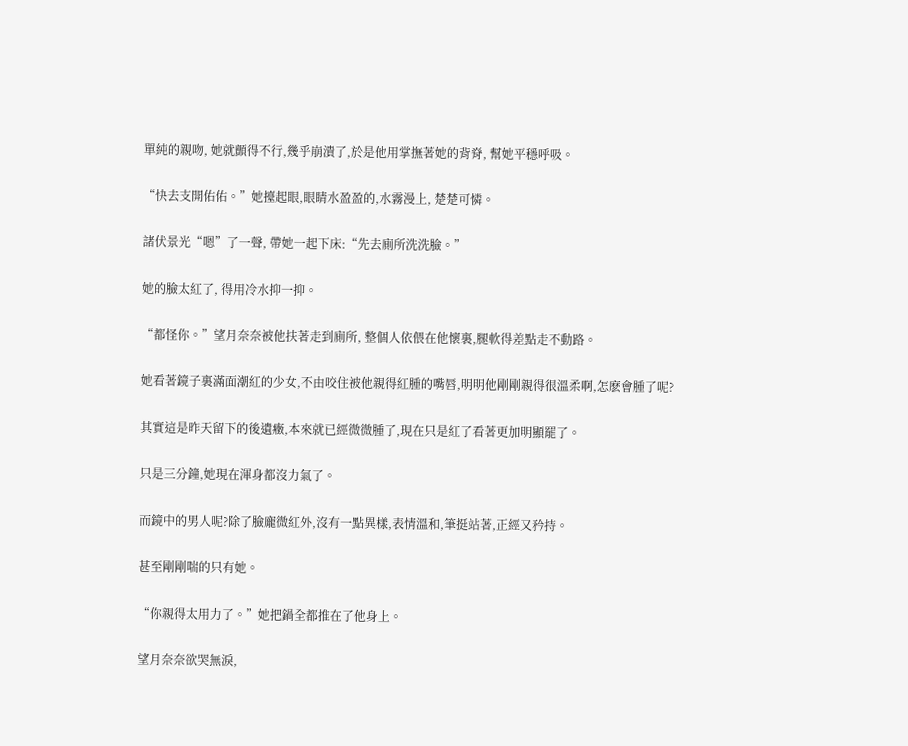單純的親吻, 她就顫得不行,幾乎崩潰了,於是他用掌撫著她的背脊, 幫她平穩呼吸。

“快去支開佑佑。”她擡起眼,眼睛水盈盈的,水霧漫上, 楚楚可憐。

諸伏景光“嗯”了一聲, 帶她一起下床:“先去廁所洗洗臉。”

她的臉太紅了, 得用冷水抑一抑。

“都怪你。”望月奈奈被他扶著走到廁所, 整個人依偎在他懷裏,腿軟得差點走不動路。

她看著鏡子裏滿面潮紅的少女,不由咬住被他親得紅腫的嘴唇,明明他剛剛親得很溫柔啊,怎麽會腫了呢?

其實這是昨天留下的後遺癥,本來就已經微微腫了,現在只是紅了看著更加明顯罷了。

只是三分鐘,她現在渾身都沒力氣了。

而鏡中的男人呢?除了臉龐微紅外,沒有一點異樣,表情溫和,筆挺站著,正經又矜持。

甚至剛剛喘的只有她。

“你親得太用力了。”她把鍋全都推在了他身上。

望月奈奈欲哭無淚,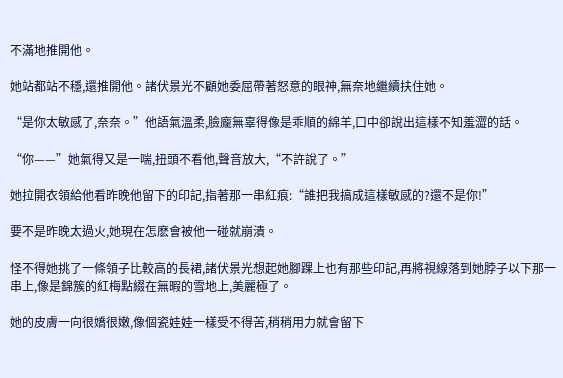不滿地推開他。

她站都站不穩,還推開他。諸伏景光不顧她委屈帶著怒意的眼神,無奈地繼續扶住她。

“是你太敏感了,奈奈。”他語氣溫柔,臉龐無辜得像是乖順的綿羊,口中卻說出這樣不知羞澀的話。

“你——”她氣得又是一喘,扭頭不看他,聲音放大,“不許說了。”

她拉開衣領給他看昨晚他留下的印記,指著那一串紅痕:“誰把我搞成這樣敏感的?還不是你!”

要不是昨晚太過火,她現在怎麽會被他一碰就崩潰。

怪不得她挑了一條領子比較高的長裙,諸伏景光想起她腳踝上也有那些印記,再將視線落到她脖子以下那一串上,像是錦簇的紅梅點綴在無暇的雪地上,美麗極了。

她的皮膚一向很嬌很嫩,像個瓷娃娃一樣受不得苦,稍稍用力就會留下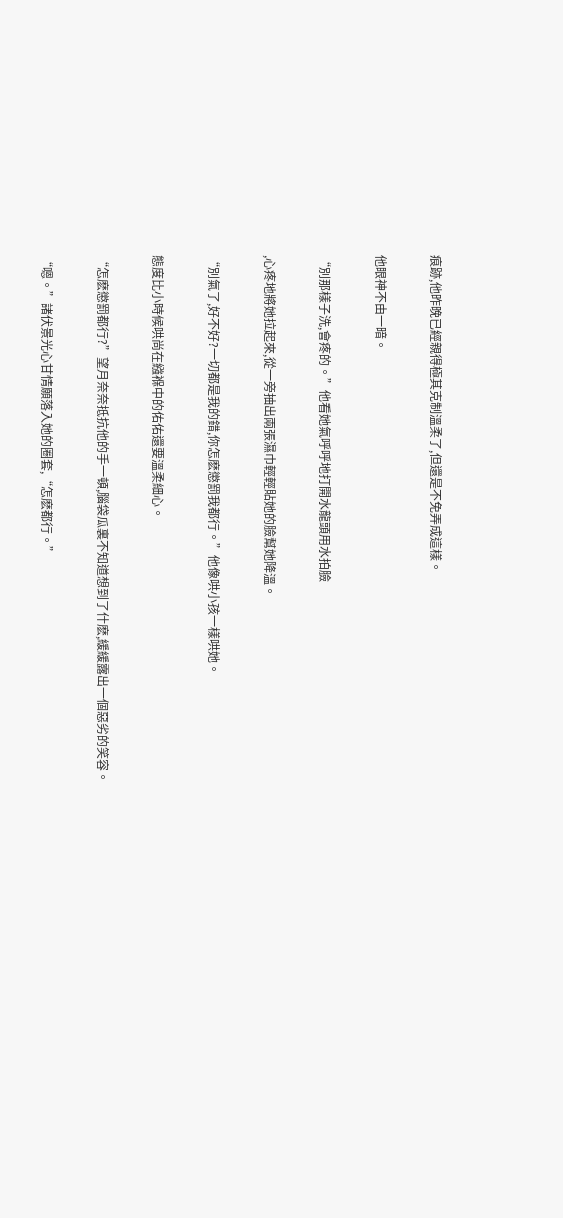痕跡,他昨晚已經親得極其克制溫柔了,但還是不免弄成這樣。

他眼神不由一暗。

“別那樣子洗,會疼的。”他看她氣呼呼地打開水龍頭用水拍臉

,心疼地將她拉起來,從一旁抽出兩張濕巾輕輕貼她的臉幫她降溫。

“別氣了,好不好?一切都是我的錯,你怎麽懲罰我都行。”他像哄小孩一樣哄她。

態度比小時候哄尚在繈褓中的佑佑還要溫柔細心。

“怎麽懲罰都行?”望月奈奈抵抗他的手一頓,腦袋瓜裏不知道想到了什麽,緩緩露出一個惡劣的笑容。

“嗯。”諸伏景光心甘情願落入她的圈套,“怎麽都行。”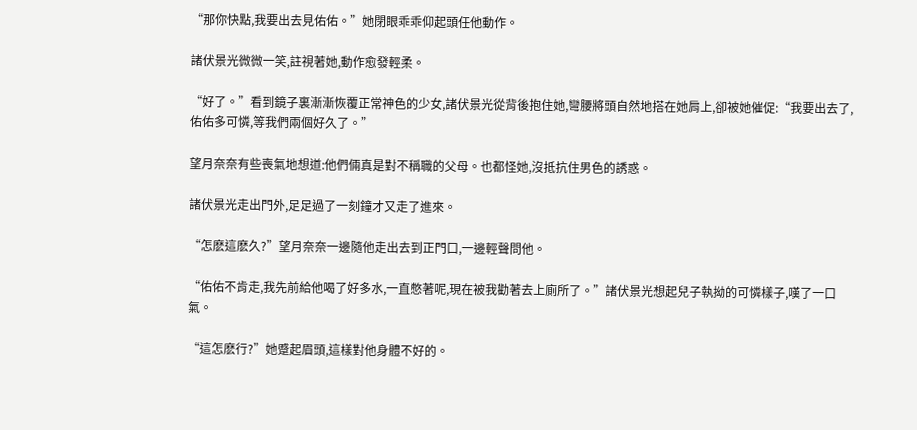“那你快點,我要出去見佑佑。”她閉眼乖乖仰起頭任他動作。

諸伏景光微微一笑,註視著她,動作愈發輕柔。

“好了。”看到鏡子裏漸漸恢覆正常神色的少女,諸伏景光從背後抱住她,彎腰將頭自然地搭在她肩上,卻被她催促:“我要出去了,佑佑多可憐,等我們兩個好久了。”

望月奈奈有些喪氣地想道:他們倆真是對不稱職的父母。也都怪她,沒抵抗住男色的誘惑。

諸伏景光走出門外,足足過了一刻鐘才又走了進來。

“怎麽這麽久?”望月奈奈一邊隨他走出去到正門口,一邊輕聲問他。

“佑佑不肯走,我先前給他喝了好多水,一直憋著呢,現在被我勸著去上廁所了。”諸伏景光想起兒子執拗的可憐樣子,嘆了一口氣。

“這怎麽行?”她蹙起眉頭,這樣對他身體不好的。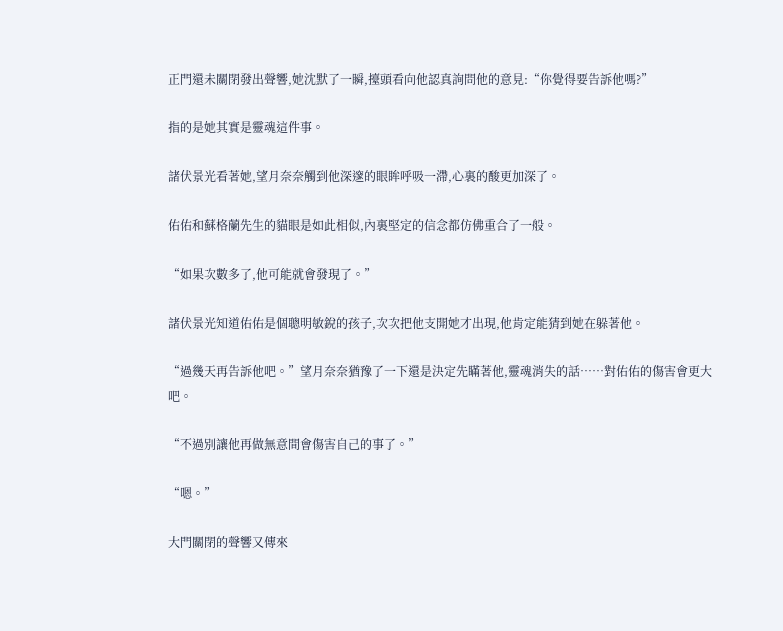正門還未關閉發出聲響,她沈默了一瞬,擡頭看向他認真詢問他的意見:“你覺得要告訴他嗎?”

指的是她其實是靈魂這件事。

諸伏景光看著她,望月奈奈觸到他深邃的眼眸呼吸一滯,心裏的酸更加深了。

佑佑和蘇格蘭先生的貓眼是如此相似,內裏堅定的信念都仿佛重合了一般。

“如果次數多了,他可能就會發現了。”

諸伏景光知道佑佑是個聰明敏銳的孩子,次次把他支開她才出現,他肯定能猜到她在躲著他。

“過幾天再告訴他吧。”望月奈奈猶豫了一下還是決定先瞞著他,靈魂消失的話……對佑佑的傷害會更大吧。

“不過別讓他再做無意間會傷害自己的事了。”

“嗯。”

大門關閉的聲響又傳來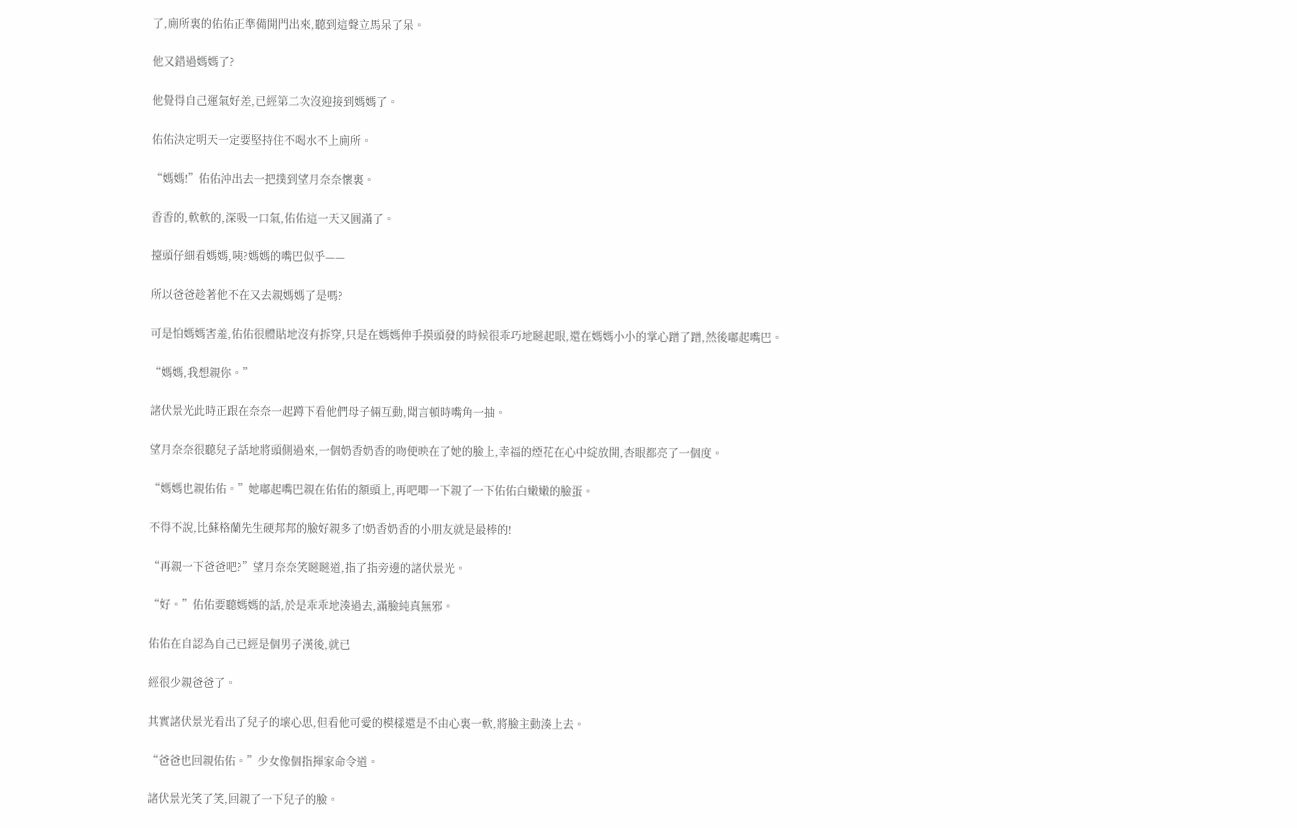了,廁所裏的佑佑正準備開門出來,聽到這聲立馬呆了呆。

他又錯過媽媽了?

他覺得自己運氣好差,已經第二次沒迎接到媽媽了。

佑佑決定明天一定要堅持住不喝水不上廁所。

“媽媽!”佑佑沖出去一把撲到望月奈奈懷裏。

香香的,軟軟的,深吸一口氣,佑佑這一天又圓滿了。

擡頭仔細看媽媽,咦?媽媽的嘴巴似乎——

所以爸爸趁著他不在又去親媽媽了是嗎?

可是怕媽媽害羞,佑佑很體貼地沒有拆穿,只是在媽媽伸手摸頭發的時候很乖巧地瞇起眼,還在媽媽小小的掌心蹭了蹭,然後嘟起嘴巴。

“媽媽,我想親你。”

諸伏景光此時正跟在奈奈一起蹲下看他們母子倆互動,聞言頓時嘴角一抽。

望月奈奈很聽兒子話地將頭側過來,一個奶香奶香的吻便映在了她的臉上,幸福的煙花在心中綻放開,杏眼都亮了一個度。

“媽媽也親佑佑。”她嘟起嘴巴親在佑佑的額頭上,再吧唧一下親了一下佑佑白嫩嫩的臉蛋。

不得不說,比蘇格蘭先生硬邦邦的臉好親多了!奶香奶香的小朋友就是最棒的!

“再親一下爸爸吧?”望月奈奈笑瞇瞇道,指了指旁邊的諸伏景光。

“好。”佑佑要聽媽媽的話,於是乖乖地湊過去,滿臉純真無邪。

佑佑在自認為自己已經是個男子漢後,就已

經很少親爸爸了。

其實諸伏景光看出了兒子的壞心思,但看他可愛的模樣還是不由心裏一軟,將臉主動湊上去。

“爸爸也回親佑佑。”少女像個指揮家命令道。

諸伏景光笑了笑,回親了一下兒子的臉。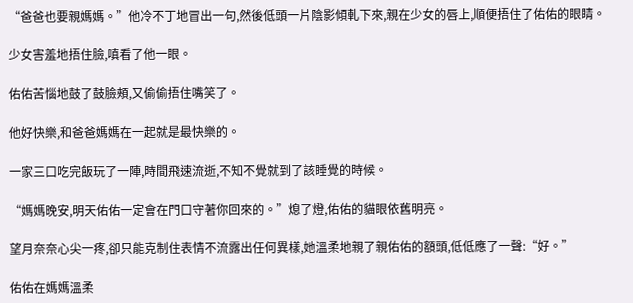“爸爸也要親媽媽。”他冷不丁地冒出一句,然後低頭一片陰影傾軋下來,親在少女的唇上,順便捂住了佑佑的眼睛。

少女害羞地捂住臉,嗔看了他一眼。

佑佑苦惱地鼓了鼓臉頰,又偷偷捂住嘴笑了。

他好快樂,和爸爸媽媽在一起就是最快樂的。

一家三口吃完飯玩了一陣,時間飛速流逝,不知不覺就到了該睡覺的時候。

“媽媽晚安,明天佑佑一定會在門口守著你回來的。”熄了燈,佑佑的貓眼依舊明亮。

望月奈奈心尖一疼,卻只能克制住表情不流露出任何異樣,她溫柔地親了親佑佑的額頭,低低應了一聲:“好。”

佑佑在媽媽溫柔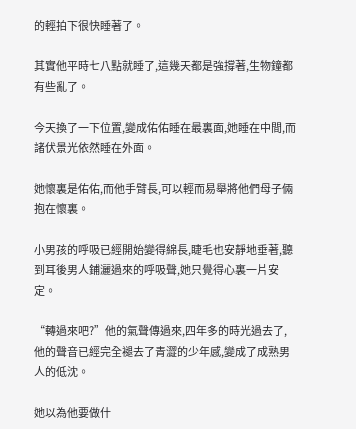的輕拍下很快睡著了。

其實他平時七八點就睡了,這幾天都是強撐著,生物鐘都有些亂了。

今天換了一下位置,變成佑佑睡在最裏面,她睡在中間,而諸伏景光依然睡在外面。

她懷裏是佑佑,而他手臂長,可以輕而易舉將他們母子倆抱在懷裏。

小男孩的呼吸已經開始變得綿長,睫毛也安靜地垂著,聽到耳後男人鋪灑過來的呼吸聲,她只覺得心裏一片安定。

“轉過來吧?”他的氣聲傳過來,四年多的時光過去了,他的聲音已經完全褪去了青澀的少年感,變成了成熟男人的低沈。

她以為他要做什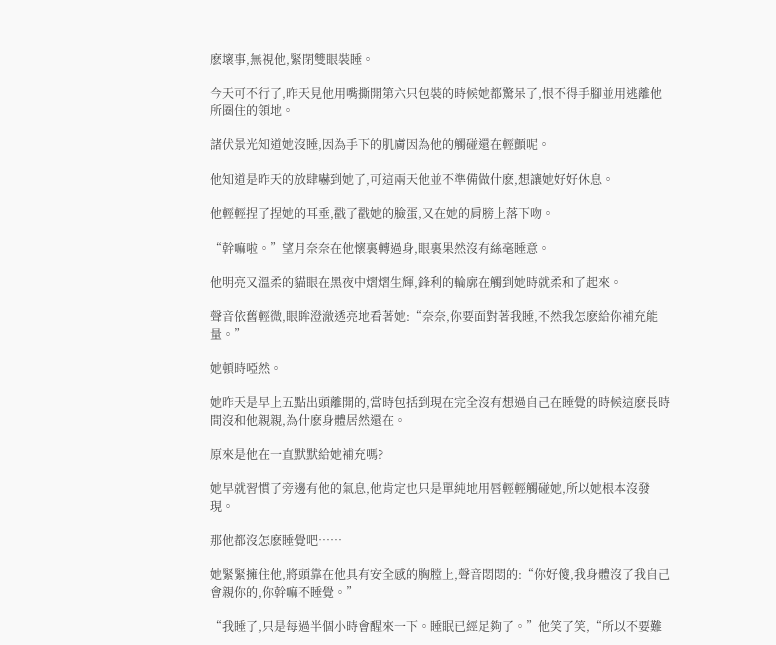麽壞事,無視他,緊閉雙眼裝睡。

今天可不行了,昨天見他用嘴撕開第六只包裝的時候她都驚呆了,恨不得手腳並用逃離他所圈住的領地。

諸伏景光知道她沒睡,因為手下的肌膚因為他的觸碰還在輕顫呢。

他知道是昨天的放肆嚇到她了,可這兩天他並不準備做什麽,想讓她好好休息。

他輕輕捏了捏她的耳垂,戳了戳她的臉蛋,又在她的肩膀上落下吻。

“幹嘛啦。”望月奈奈在他懷裏轉過身,眼裏果然沒有絲毫睡意。

他明亮又溫柔的貓眼在黑夜中熠熠生輝,鋒利的輪廓在觸到她時就柔和了起來。

聲音依舊輕微,眼眸澄澈透亮地看著她:“奈奈,你要面對著我睡,不然我怎麽給你補充能量。”

她頓時啞然。

她昨天是早上五點出頭離開的,當時包括到現在完全沒有想過自己在睡覺的時候這麽長時間沒和他親親,為什麽身體居然還在。

原來是他在一直默默給她補充嗎?

她早就習慣了旁邊有他的氣息,他肯定也只是單純地用唇輕輕觸碰她,所以她根本沒發現。

那他都沒怎麽睡覺吧……

她緊緊擁住他,將頭靠在他具有安全感的胸膛上,聲音悶悶的:“你好傻,我身體沒了我自己會親你的,你幹嘛不睡覺。”

“我睡了,只是每過半個小時會醒來一下。睡眠已經足夠了。”他笑了笑,“所以不要難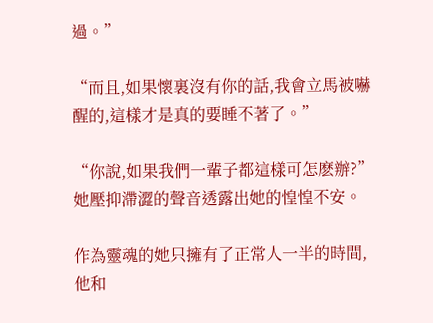過。”

“而且,如果懷裏沒有你的話,我會立馬被嚇醒的,這樣才是真的要睡不著了。”

“你說,如果我們一輩子都這樣可怎麽辦?”她壓抑滯澀的聲音透露出她的惶惶不安。

作為靈魂的她只擁有了正常人一半的時間,他和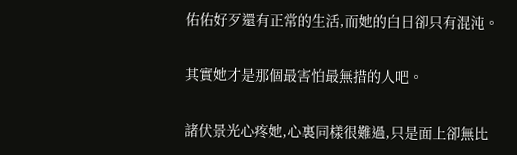佑佑好歹還有正常的生活,而她的白日卻只有混沌。

其實她才是那個最害怕最無措的人吧。

諸伏景光心疼她,心裏同樣很難過,只是面上卻無比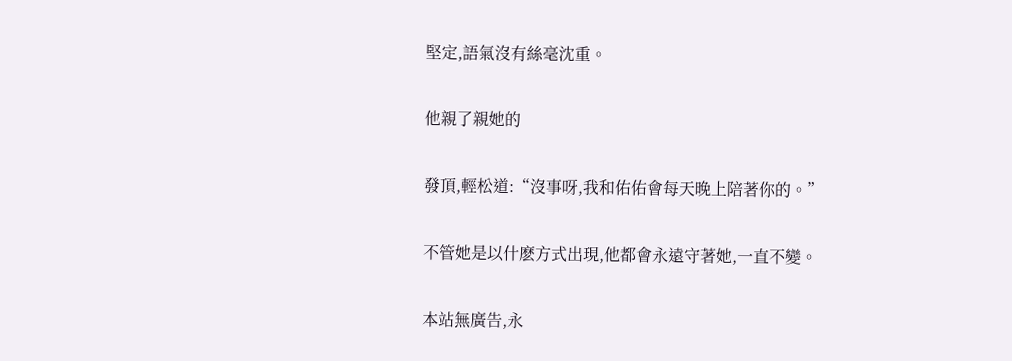堅定,語氣沒有絲毫沈重。

他親了親她的

發頂,輕松道:“沒事呀,我和佑佑會每天晚上陪著你的。”

不管她是以什麽方式出現,他都會永遠守著她,一直不變。

本站無廣告,永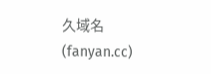久域名(fanyan.cc)